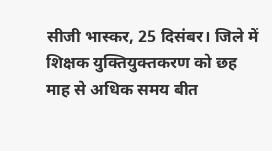सीजी भास्कर, 25 दिसंबर। जिले में शिक्षक युक्तियुक्तकरण को छह माह से अधिक समय बीत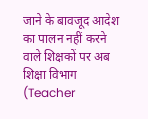जाने के बावजूद आदेश का पालन नहीं करने वाले शिक्षकों पर अब शिक्षा विभाग (Teacher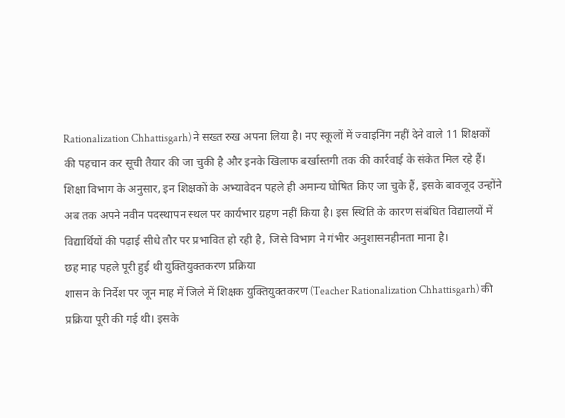Rationalization Chhattisgarh) ने सख्त रुख अपना लिया है। नए स्कूलों में ज्वाइनिंग नहीं देने वाले 11 शिक्षकों की पहचान कर सूची तैयार की जा चुकी है और इनके खिलाफ बर्खास्तगी तक की कार्रवाई के संकेत मिल रहे हैं।
शिक्षा विभाग के अनुसार, इन शिक्षकों के अभ्यावेदन पहले ही अमान्य घोषित किए जा चुके हैं, इसके बावजूद उन्होंने अब तक अपने नवीन पदस्थापन स्थल पर कार्यभार ग्रहण नहीं किया है। इस स्थिति के कारण संबंधित विद्यालयों में विद्यार्थियों की पढ़ाई सीधे तौर पर प्रभावित हो रही है, जिसे विभाग ने गंभीर अनुशासनहीनता माना है।
छह माह पहले पूरी हुई थी युक्तियुक्तकरण प्रक्रिया
शासन के निर्देश पर जून माह में जिले में शिक्षक युक्तियुक्तकरण (Teacher Rationalization Chhattisgarh) की प्रक्रिया पूरी की गई थी। इसके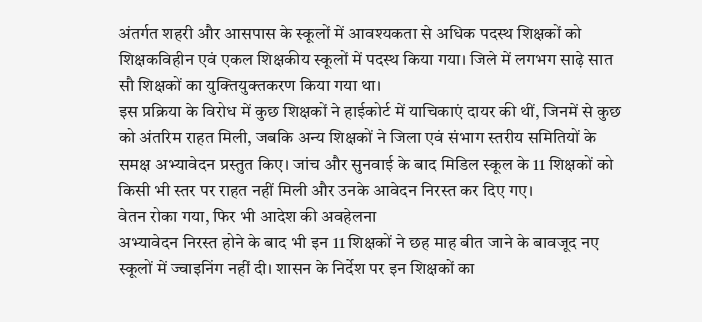अंतर्गत शहरी और आसपास के स्कूलों में आवश्यकता से अधिक पदस्थ शिक्षकों को शिक्षकविहीन एवं एकल शिक्षकीय स्कूलों में पदस्थ किया गया। जिले में लगभग साढ़े सात सौ शिक्षकों का युक्तियुक्तकरण किया गया था।
इस प्रक्रिया के विरोध में कुछ शिक्षकों ने हाईकोर्ट में याचिकाएं दायर की थीं, जिनमें से कुछ को अंतरिम राहत मिली, जबकि अन्य शिक्षकों ने जिला एवं संभाग स्तरीय समितियों के समक्ष अभ्यावेदन प्रस्तुत किए। जांच और सुनवाई के बाद मिडिल स्कूल के 11 शिक्षकों को किसी भी स्तर पर राहत नहीं मिली और उनके आवेदन निरस्त कर दिए गए।
वेतन रोका गया, फिर भी आदेश की अवहेलना
अभ्यावेदन निरस्त होने के बाद भी इन 11 शिक्षकों ने छह माह बीत जाने के बावजूद नए स्कूलों में ज्वाइनिंग नहीं दी। शासन के निर्देश पर इन शिक्षकों का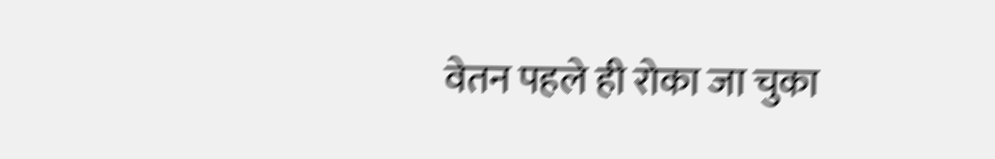वेतन पहले ही रोका जा चुका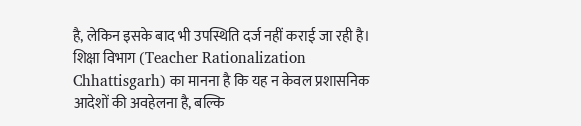है, लेकिन इसके बाद भी उपस्थिति दर्ज नहीं कराई जा रही है। शिक्षा विभाग (Teacher Rationalization Chhattisgarh) का मानना है कि यह न केवल प्रशासनिक आदेशों की अवहेलना है, बल्कि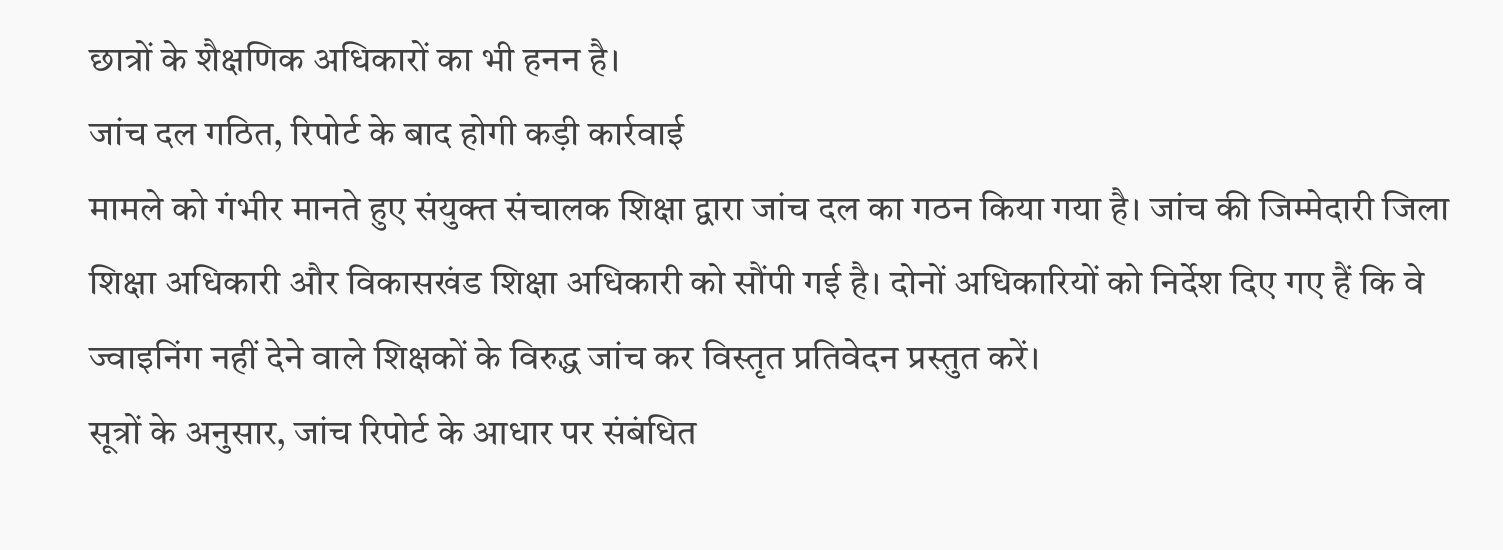छात्रों के शैक्षणिक अधिकारों का भी हनन है।
जांच दल गठित, रिपोर्ट के बाद होगी कड़ी कार्रवाई
मामले को गंभीर मानते हुए संयुक्त संचालक शिक्षा द्वारा जांच दल का गठन किया गया है। जांच की जिम्मेदारी जिला शिक्षा अधिकारी और विकासखंड शिक्षा अधिकारी को सौंपी गई है। दोनों अधिकारियों को निर्देश दिए गए हैं कि वे ज्वाइनिंग नहीं देने वाले शिक्षकों के विरुद्ध जांच कर विस्तृत प्रतिवेदन प्रस्तुत करें।
सूत्रों के अनुसार, जांच रिपोर्ट के आधार पर संबंधित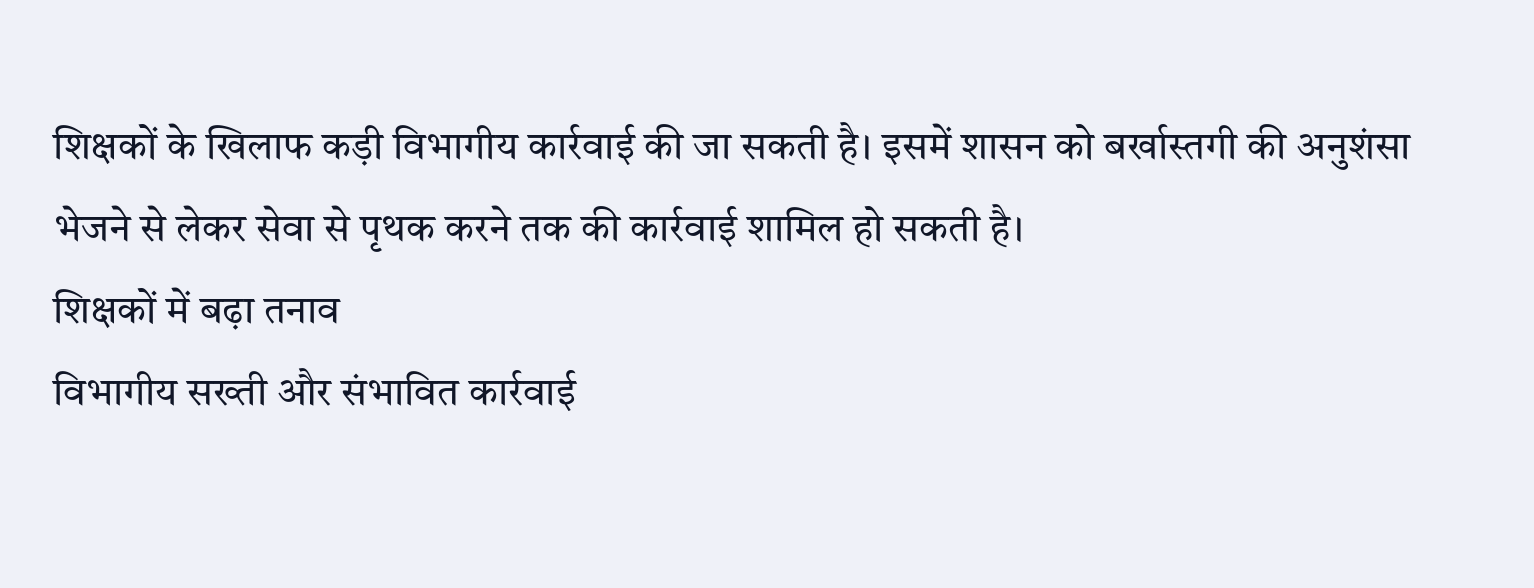शिक्षकों के खिलाफ कड़ी विभागीय कार्रवाई की जा सकती है। इसमें शासन को बर्खास्तगी की अनुशंसा भेजने से लेकर सेवा से पृथक करने तक की कार्रवाई शामिल हो सकती है।
शिक्षकों में बढ़ा तनाव
विभागीय सख्ती और संभावित कार्रवाई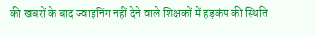की खबरों के बाद ज्वाइनिंग नहीं देने वाले शिक्षकों में हड़कंप की स्थिति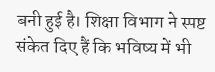बनी हुई है। शिक्षा विभाग ने स्पष्ट संकेत दिए हैं कि भविष्य में भी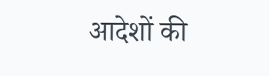आदेशों की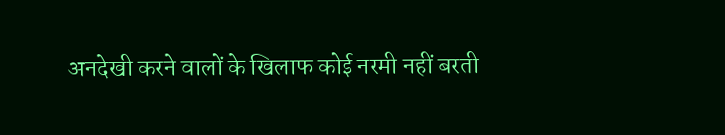अनदेखी करने वालों के खिलाफ कोई नरमी नहीं बरती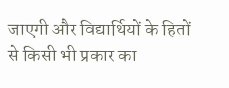जाएगी और विद्यार्थियों के हितों से किसी भी प्रकार का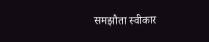समझौता स्वीकार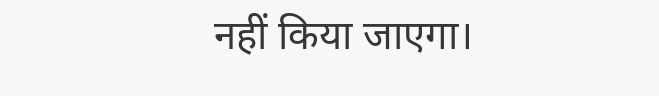नहीं किया जाएगा।